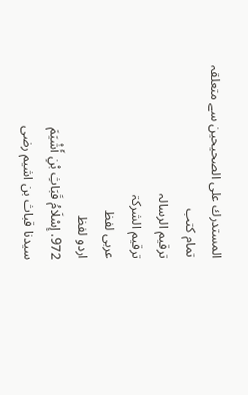المستدرك على الصحيحين سے متعلقہ
تمام کتب
ترقیم الرسالہ
ترقيم الشرکۃ
عربی لفظ
اردو لفظ
972. إِسْلَامُ قَبَاثِ بْنِ أَشْيَمَ
سیدنا قباث بن اشیم رضی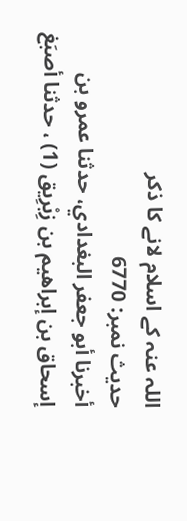اللہ عنہ کے اسلام لانے کا ذکر
حدیث نمبر: 6770
أخبرنا أبو جعفر البغدادي، حدثنا عمرو بن إسحاق بن إبراهيم بن زِبْرِيق (1) ، حدثنا أصبَغ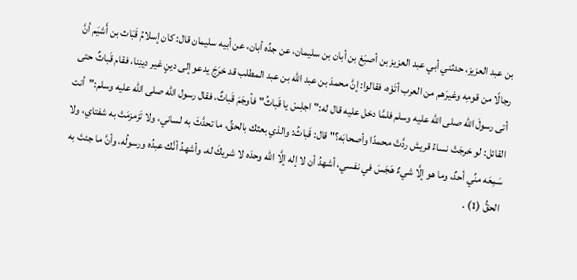بن عبد العزيز، حدثني أبي عبد العزيز بن أصبَغ بن أبان بن سليمان، عن جدِّه أبان، عن أبيه سليمان قال: كان إسلامُ قَبَاث بن أَشيَم أنَّ رجالًا من قومِه وغيرَهم من العرب أتَوْه، فقالوا: إنَّ محمدَ بن عبد الله بن عبد المطلب قد خرَجَ يدعو إلى دينٍ غير دينِنا، فقام قَباثٌ حتى أتى رسولَ الله صلى الله عليه وسلم فلمَّا دخل عليه قال له:"اجلِسْ يا قَباثُ" فأوجَمَ قَباثٌ، فقال رسول الله صلى الله عليه وسلم:"أنت القائل: لو خرجَتْ نساءُ قريش ردَّتْ محمدًا وأصحابَه؟" قال: قَباثُ: والذي بعثك بالحقِّ، ما تحدَّثَ به لساني، ولا تَزمزمَتْ به شفتاي، ولا سَمِعَه منِّي أحدٌ، وما هو إلَّا شيءٌ هَجَسَ في نفسي، أشهدُ أن لا إله إلَّا الله وحدَه لا شريكَ له، وأشهدُ أنَّك عبدُه ورسولُه، وأنَّ ما جئتَ به الحقُّ (1) .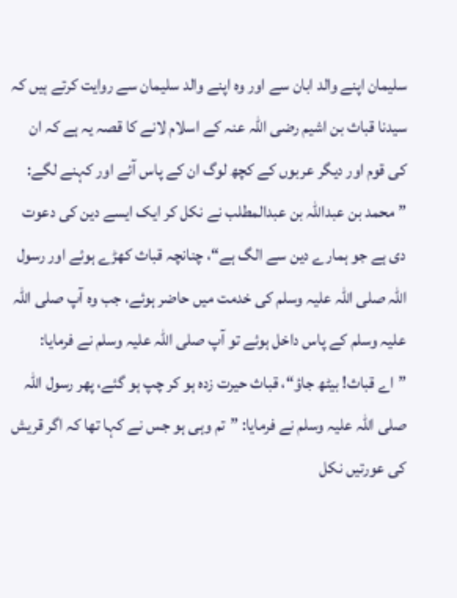سلیمان اپنے والد ابان سے اور وہ اپنے والد سلیمان سے روایت کرتے ہیں کہ سیدنا قباث بن اشیم رضی اللہ عنہ کے اسلام لانے کا قصہ یہ ہے کہ ان کی قوم اور دیگر عربوں کے کچھ لوگ ان کے پاس آئے اور کہنے لگے: ”محمد بن عبداللہ بن عبدالمطلب نے نکل کر ایک ایسے دین کی دعوت دی ہے جو ہمارے دین سے الگ ہے“، چنانچہ قباث کھڑے ہوئے اور رسول اللہ صلی اللہ علیہ وسلم کی خدمت میں حاضر ہوئے، جب وہ آپ صلی اللہ علیہ وسلم کے پاس داخل ہوئے تو آپ صلی اللہ علیہ وسلم نے فرمایا: ”اے قباث! بیٹھ جاؤ“، قباث حیرت زدہ ہو کر چپ ہو گئے، پھر رسول اللہ صلی اللہ علیہ وسلم نے فرمایا: ”تم وہی ہو جس نے کہا تھا کہ اگر قریش کی عورتیں نکل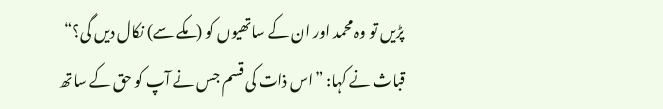پڑیں تو وہ محمد اور ان کے ساتھیوں کو (مکے سے) نکال دیں گی؟“ قباث نے کہا: ”اس ذات کی قسم جس نے آپ کو حق کے ساتھ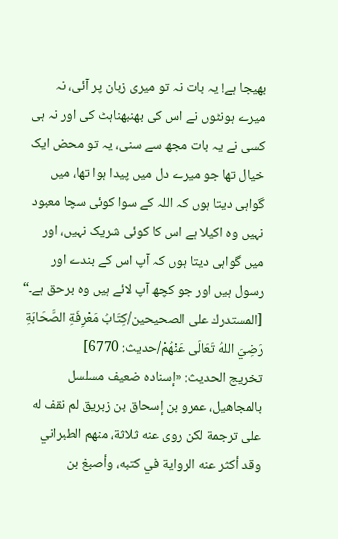بھیجا ہے! یہ بات نہ تو میری زبان پر آئی، نہ میرے ہونٹوں نے اس کی بھنبھناہٹ کی اور نہ ہی کسی نے یہ بات مجھ سے سنی، یہ تو محض ایک خیال تھا جو میرے دل میں پیدا ہوا تھا، میں گواہی دیتا ہوں کہ اللہ کے سوا کوئی سچا معبود نہیں وہ اکیلا ہے اس کا کوئی شریک نہیں، اور میں گواہی دیتا ہوں کہ آپ اس کے بندے اور رسول ہیں اور جو کچھ آپ لائے ہیں وہ برحق ہے۔“ [المستدرك على الصحيحين/كِتَابُ مَعْرِفَةِ الصَّحَابَةِ رَضِيَ اللهُ تَعَالَى عَنْهُمْ/حدیث: 6770]
تخریج الحدیث: «إسناده ضعيف مسلسل بالمجاهيل، عمرو بن إسحاق بن زبريق لم نقف له على ترجمة لكن روى عنه ثلاثة، منهم الطبراني وقد أكثر عنه الرواية في كتبه، وأصبغ بن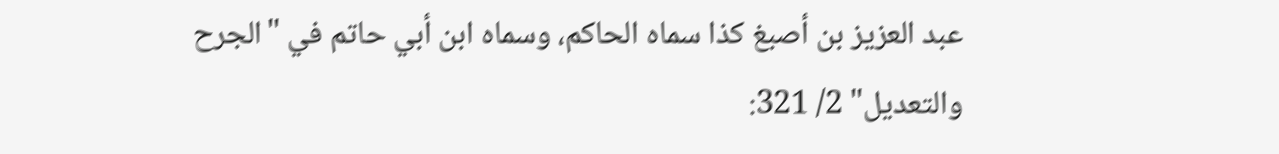عبد العزيز بن أصبغ كذا سماه الحاكم، وسماه ابن أبي حاتم في "الجرح والتعديل" 2/ 321: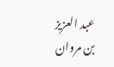عبد العزيز بن مروان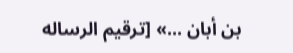بن أبان ...» [ترقيم الرساله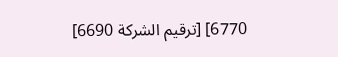6770] [ترقيم الشركة 6690]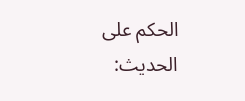الحكم على الحديث: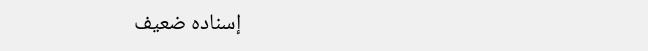إسناده ضعيف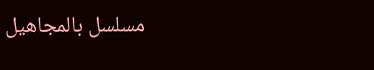مسلسل بالمجاهيل